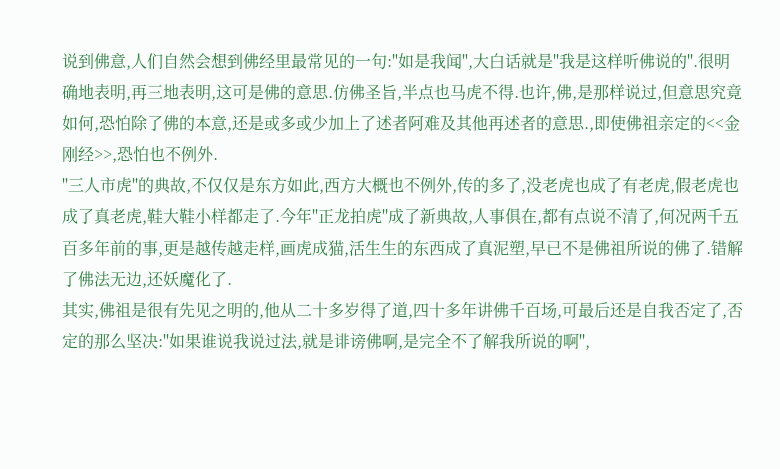说到佛意,人们自然会想到佛经里最常见的一句:"如是我闻",大白话就是''我是这样听佛说的''.很明确地表明,再三地表明,这可是佛的意思.仿佛圣旨,半点也马虎不得.也许,佛,是那样说过,但意思究竟如何,恐怕除了佛的本意,还是或多或少加上了述者阿难及其他再述者的意思.,即使佛祖亲定的<<金刚经>>,恐怕也不例外.
''三人市虎''的典故,不仅仅是东方如此,西方大概也不例外,传的多了,没老虎也成了有老虎,假老虎也成了真老虎,鞋大鞋小样都走了.今年''正龙拍虎''成了新典故,人事俱在,都有点说不清了,何况两千五百多年前的事,更是越传越走样,画虎成猫,活生生的东西成了真泥塑,早已不是佛祖所说的佛了.错解了佛法无边,还妖魔化了.
其实,佛祖是很有先见之明的,他从二十多岁得了道,四十多年讲佛千百场,可最后还是自我否定了,否定的那么坚决:''如果谁说我说过法,就是诽谤佛啊,是完全不了解我所说的啊'',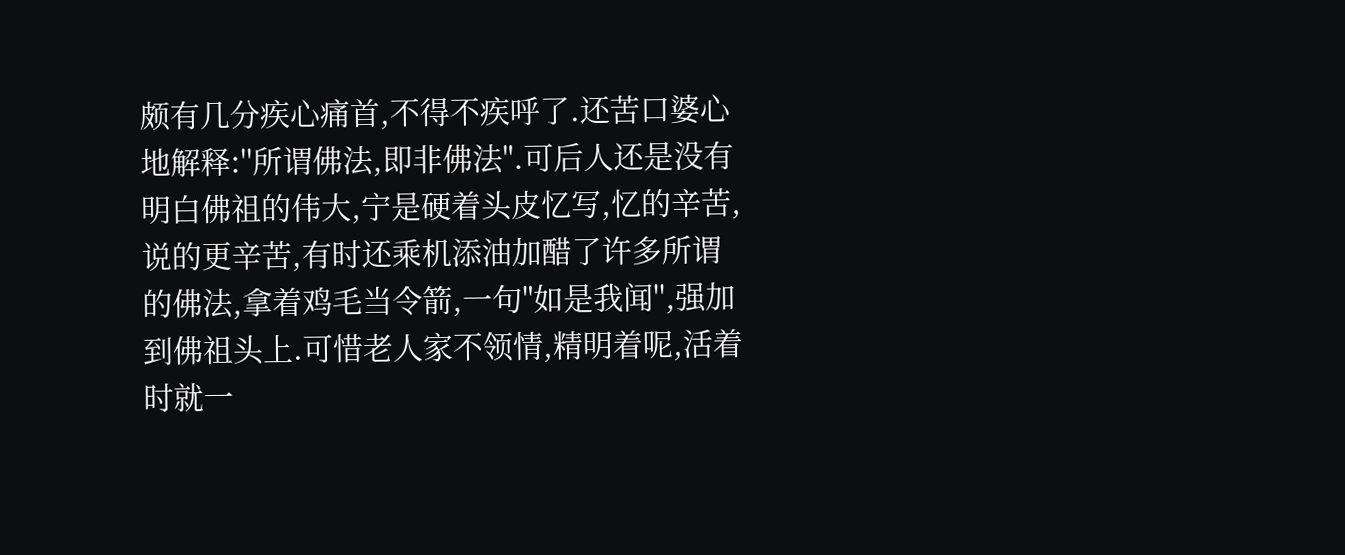颇有几分疾心痛首,不得不疾呼了.还苦口婆心地解释:''所谓佛法,即非佛法".可后人还是没有明白佛祖的伟大,宁是硬着头皮忆写,忆的辛苦,说的更辛苦,有时还乘机添油加醋了许多所谓的佛法,拿着鸡毛当令箭,一句"如是我闻'',强加到佛祖头上.可惜老人家不领情,精明着呢,活着时就一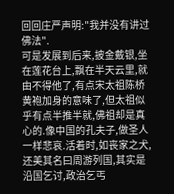回回庄严声明:"我并没有讲过佛法".
可是发展到后来,披金戴银,坐在莲花台上,飘在半天云里,就由不得他了,有点宋太祖陈桥黄袍加身的意味了,但太祖似乎有点半推半就,佛祖却是真心的.像中国的孔夫子,做圣人一样悲哀.活着时,如丧家之犬,还美其名曰周游列国,其实是沿国乞讨,政治乞丐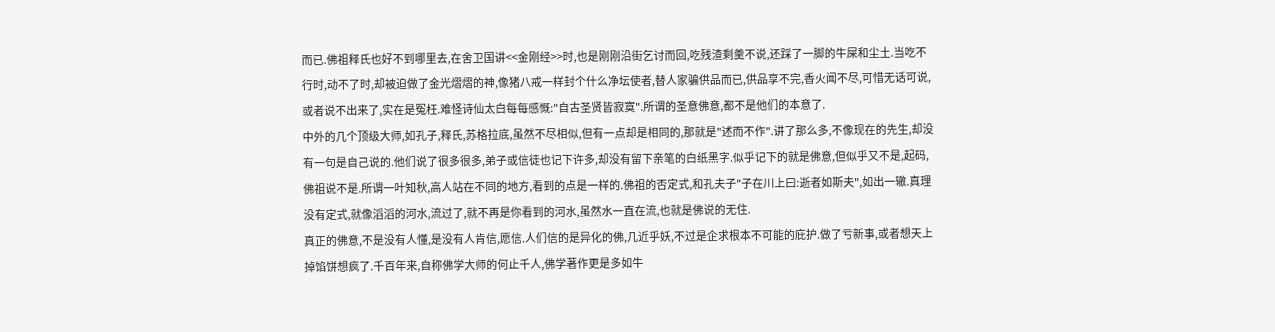而已.佛祖释氏也好不到哪里去,在舍卫国讲<<金刚经>>时,也是刚刚沿街乞讨而回,吃残渣剩羹不说,还踩了一脚的牛屎和尘土.当吃不行时,动不了时,却被迫做了金光熠熠的神,像猪八戒一样封个什么净坛使者,替人家骗供品而已,供品享不完,香火闻不尽,可惜无话可说,或者说不出来了,实在是冤枉.难怪诗仙太白每每感慨:"自古圣贤皆寂寞".所谓的圣意佛意,都不是他们的本意了.
中外的几个顶级大师,如孔子,释氏,苏格拉底,虽然不尽相似,但有一点却是相同的,那就是"述而不作".讲了那么多,不像现在的先生,却没有一句是自己说的.他们说了很多很多,弟子或信徒也记下许多,却没有留下亲笔的白纸黑字.似乎记下的就是佛意,但似乎又不是,起码,佛祖说不是.所谓一叶知秋,高人站在不同的地方,看到的点是一样的.佛祖的否定式,和孔夫子"子在川上曰:逝者如斯夫",如出一辙.真理没有定式,就像滔滔的河水,流过了,就不再是你看到的河水,虽然水一直在流,也就是佛说的无住.
真正的佛意,不是没有人懂,是没有人肯信,愿信.人们信的是异化的佛,几近乎妖,不过是企求根本不可能的庇护.做了亏新事,或者想天上掉馅饼想疯了.千百年来,自称佛学大师的何止千人,佛学著作更是多如牛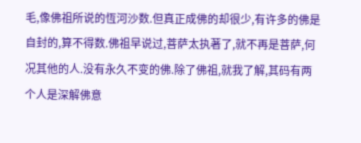毛,像佛祖所说的恆河沙数.但真正成佛的却很少,有许多的佛是自封的,算不得数.佛祖早说过,菩萨太执著了,就不再是菩萨,何况其他的人.没有永久不变的佛.除了佛祖,就我了解,其码有两个人是深解佛意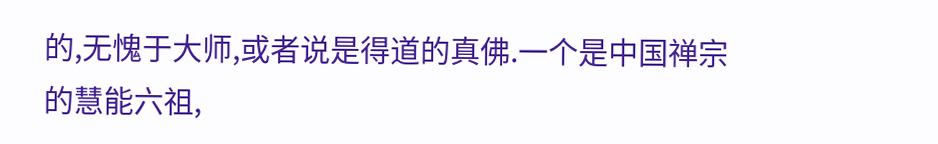的,无愧于大师,或者说是得道的真佛.一个是中国禅宗的慧能六祖,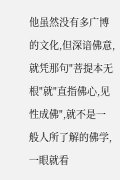他虽然没有多广博的文化,但深谙佛意,就凭那句"菩提本无根"就"直指佛心,见性成佛",就不是一般人所了解的佛学,一眼就看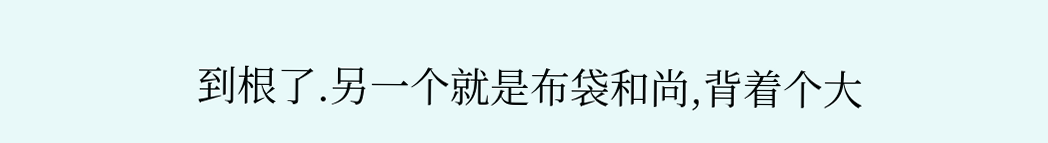到根了.另一个就是布袋和尚,背着个大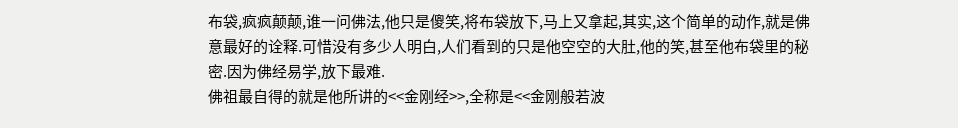布袋,疯疯颠颠,谁一问佛法,他只是傻笑,将布袋放下,马上又拿起,其实,这个简单的动作,就是佛意最好的诠释.可惜没有多少人明白,人们看到的只是他空空的大肚,他的笑,甚至他布袋里的秘密.因为佛经易学,放下最难.
佛祖最自得的就是他所讲的<<金刚经>>,全称是<<金刚般若波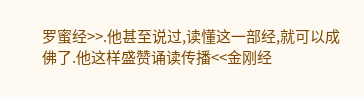罗蜜经>>.他甚至说过,读懂这一部经,就可以成佛了.他这样盛赞诵读传播<<金刚经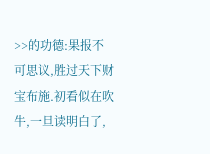>>的功德:果报不可思议,胜过天下财宝布施.初看似在吹牛,一旦读明白了,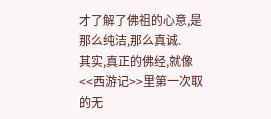才了解了佛祖的心意,是那么纯洁,那么真诚.
其实,真正的佛经,就像<<西游记>>里第一次取的无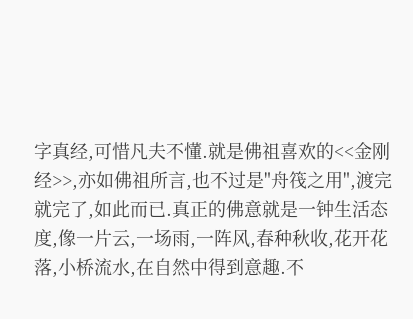字真经,可惜凡夫不懂.就是佛祖喜欢的<<金刚经>>,亦如佛祖所言,也不过是"舟筏之用",渡完就完了,如此而已.真正的佛意就是一钟生活态度,像一片云,一场雨,一阵风,春种秋收,花开花落,小桥流水,在自然中得到意趣.不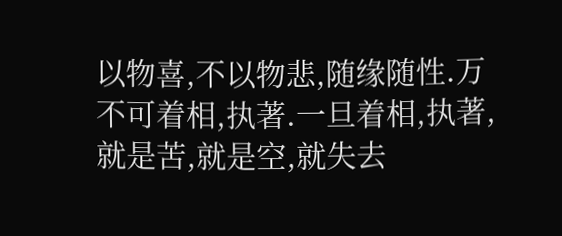以物喜,不以物悲,随缘随性.万不可着相,执著.一旦着相,执著,就是苦,就是空,就失去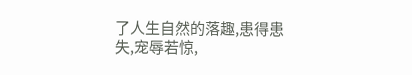了人生自然的落趣,患得患失,宠辱若惊,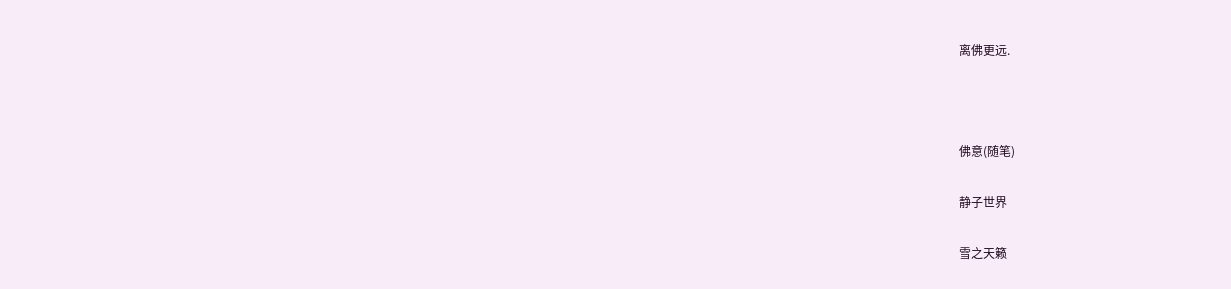离佛更远.



佛意(随笔)

静子世界

雪之天籁